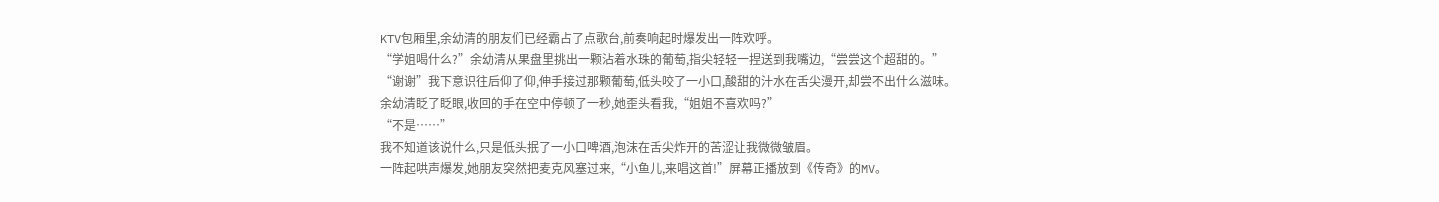KTV包厢里,余幼清的朋友们已经霸占了点歌台,前奏响起时爆发出一阵欢呼。
“学姐喝什么?”余幼清从果盘里挑出一颗沾着水珠的葡萄,指尖轻轻一捏送到我嘴边,“尝尝这个超甜的。”
“谢谢”我下意识往后仰了仰,伸手接过那颗葡萄,低头咬了一小口,酸甜的汁水在舌尖漫开,却尝不出什么滋味。
余幼清眨了眨眼,收回的手在空中停顿了一秒,她歪头看我,“姐姐不喜欢吗?”
“不是……”
我不知道该说什么,只是低头抿了一小口啤酒,泡沫在舌尖炸开的苦涩让我微微皱眉。
一阵起哄声爆发,她朋友突然把麦克风塞过来,“小鱼儿,来唱这首!”屏幕正播放到《传奇》的MV。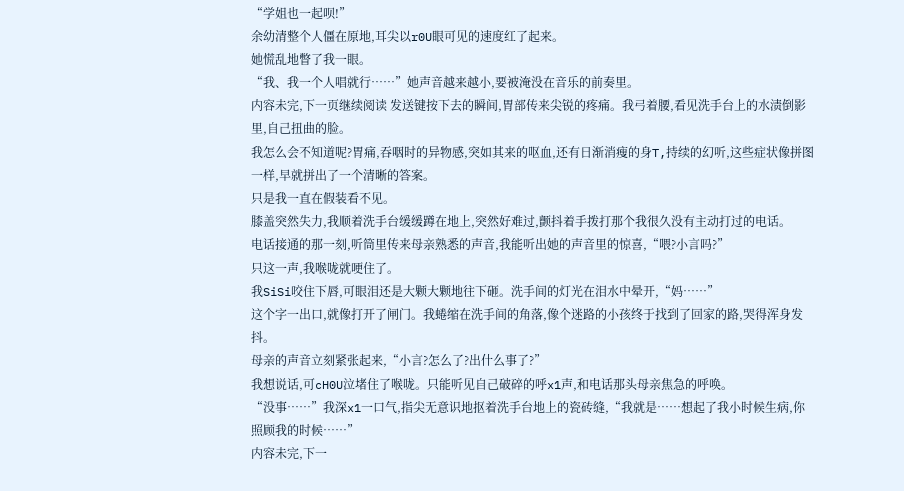“学姐也一起呗!”
余幼清整个人僵在原地,耳尖以r0U眼可见的速度红了起来。
她慌乱地瞥了我一眼。
“我、我一个人唱就行……”她声音越来越小,要被淹没在音乐的前奏里。
内容未完,下一页继续阅读 发送键按下去的瞬间,胃部传来尖锐的疼痛。我弓着腰,看见洗手台上的水渍倒影里,自己扭曲的脸。
我怎么会不知道呢?胃痛,吞咽时的异物感,突如其来的呕血,还有日渐消瘦的身T,持续的幻听,这些症状像拼图一样,早就拼出了一个清晰的答案。
只是我一直在假装看不见。
膝盖突然失力,我顺着洗手台缓缓蹲在地上,突然好难过,颤抖着手拨打那个我很久没有主动打过的电话。
电话接通的那一刻,听筒里传来母亲熟悉的声音,我能听出她的声音里的惊喜,“喂?小言吗?”
只这一声,我喉咙就哽住了。
我SiSi咬住下唇,可眼泪还是大颗大颗地往下砸。洗手间的灯光在泪水中晕开,“妈……”
这个字一出口,就像打开了闸门。我蜷缩在洗手间的角落,像个迷路的小孩终于找到了回家的路,哭得浑身发抖。
母亲的声音立刻紧张起来,“小言?怎么了?出什么事了?”
我想说话,可cH0U泣堵住了喉咙。只能听见自己破碎的呼x1声,和电话那头母亲焦急的呼唤。
“没事……”我深x1一口气,指尖无意识地抠着洗手台地上的瓷砖缝,“我就是……想起了我小时候生病,你照顾我的时候……”
内容未完,下一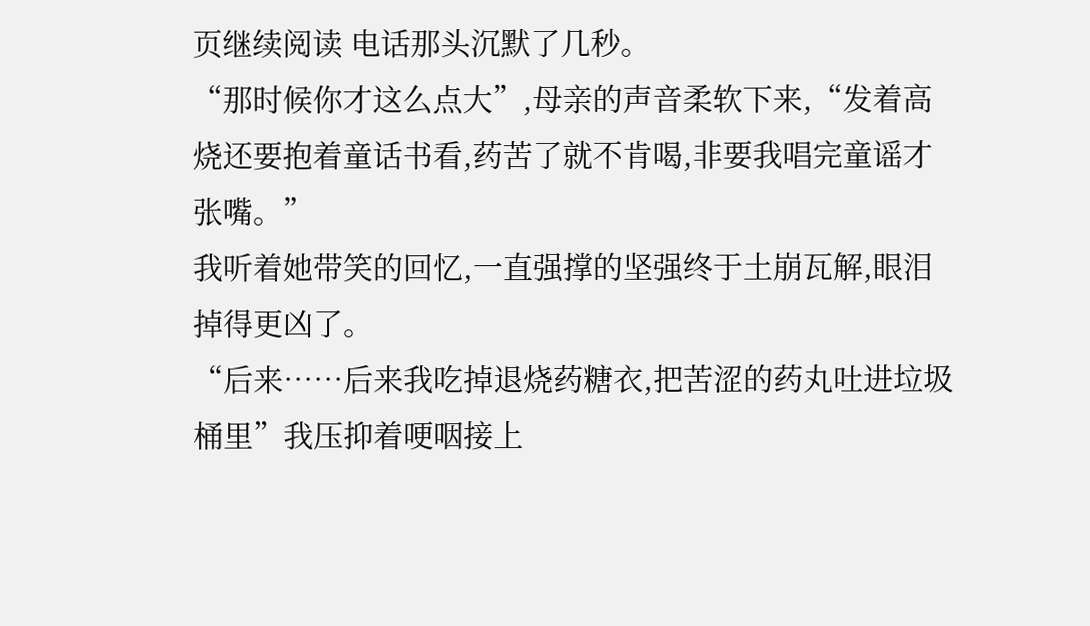页继续阅读 电话那头沉默了几秒。
“那时候你才这么点大”,母亲的声音柔软下来,“发着高烧还要抱着童话书看,药苦了就不肯喝,非要我唱完童谣才张嘴。”
我听着她带笑的回忆,一直强撑的坚强终于土崩瓦解,眼泪掉得更凶了。
“后来……后来我吃掉退烧药糖衣,把苦涩的药丸吐进垃圾桶里”我压抑着哽咽接上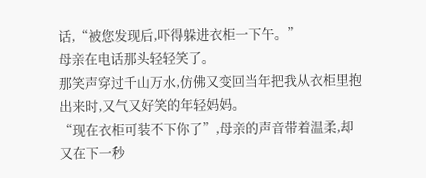话,“被您发现后,吓得躲进衣柜一下午。”
母亲在电话那头轻轻笑了。
那笑声穿过千山万水,仿佛又变回当年把我从衣柜里抱出来时,又气又好笑的年轻妈妈。
“现在衣柜可装不下你了”,母亲的声音带着温柔,却又在下一秒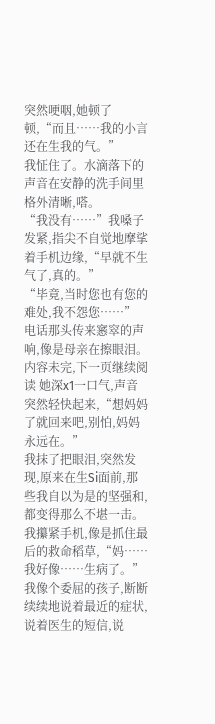突然哽咽,她顿了顿,“而且……我的小言还在生我的气。”
我怔住了。水滴落下的声音在安静的洗手间里格外清晰,嗒。
“我没有……”我嗓子发紧,指尖不自觉地摩挲着手机边缘,“早就不生气了,真的。”
“毕竟,当时您也有您的难处,我不怨您……”
电话那头传来窸窣的声响,像是母亲在擦眼泪。
内容未完,下一页继续阅读 她深x1一口气,声音突然轻快起来,“想妈妈了就回来吧,别怕,妈妈永远在。”
我抹了把眼泪,突然发现,原来在生Si面前,那些我自以为是的坚强和,都变得那么不堪一击。
我攥紧手机,像是抓住最后的救命稻草,“妈……我好像……生病了。”
我像个委屈的孩子,断断续续地说着最近的症状,说着医生的短信,说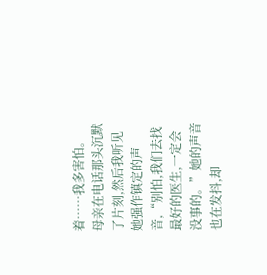着……我多害怕。
母亲在电话那头沉默了片刻,然后我听见她强作镇定的声音,“别怕,我们去找最好的医生,一定会没事的。”她的声音也在发抖,却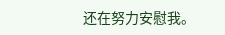还在努力安慰我。